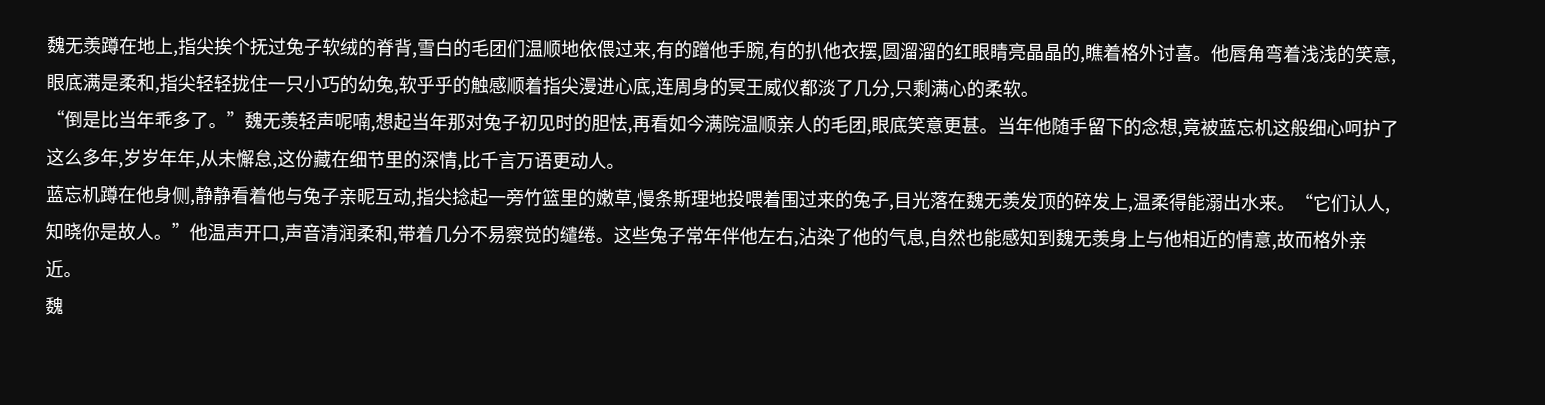魏无羡蹲在地上,指尖挨个抚过兔子软绒的脊背,雪白的毛团们温顺地依偎过来,有的蹭他手腕,有的扒他衣摆,圆溜溜的红眼睛亮晶晶的,瞧着格外讨喜。他唇角弯着浅浅的笑意,眼底满是柔和,指尖轻轻拢住一只小巧的幼兔,软乎乎的触感顺着指尖漫进心底,连周身的冥王威仪都淡了几分,只剩满心的柔软。
“倒是比当年乖多了。”魏无羡轻声呢喃,想起当年那对兔子初见时的胆怯,再看如今满院温顺亲人的毛团,眼底笑意更甚。当年他随手留下的念想,竟被蓝忘机这般细心呵护了这么多年,岁岁年年,从未懈怠,这份藏在细节里的深情,比千言万语更动人。
蓝忘机蹲在他身侧,静静看着他与兔子亲昵互动,指尖捻起一旁竹篮里的嫩草,慢条斯理地投喂着围过来的兔子,目光落在魏无羡发顶的碎发上,温柔得能溺出水来。“它们认人,知晓你是故人。”他温声开口,声音清润柔和,带着几分不易察觉的缱绻。这些兔子常年伴他左右,沾染了他的气息,自然也能感知到魏无羡身上与他相近的情意,故而格外亲近。
魏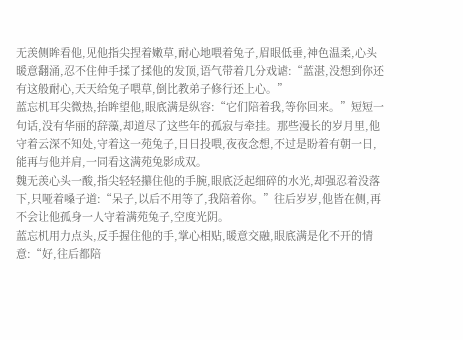无羡侧眸看他,见他指尖捏着嫩草,耐心地喂着兔子,眉眼低垂,神色温柔,心头暖意翻涌,忍不住伸手揉了揉他的发顶,语气带着几分戏谑:“蓝湛,没想到你还有这般耐心,天天给兔子喂草,倒比教弟子修行还上心。”
蓝忘机耳尖微热,抬眸望他,眼底满是纵容:“它们陪着我,等你回来。”短短一句话,没有华丽的辞藻,却道尽了这些年的孤寂与牵挂。那些漫长的岁月里,他守着云深不知处,守着这一苑兔子,日日投喂,夜夜念想,不过是盼着有朝一日,能再与他并肩,一同看这满苑兔影成双。
魏无羡心头一酸,指尖轻轻攥住他的手腕,眼底泛起细碎的水光,却强忍着没落下,只哑着嗓子道:“呆子,以后不用等了,我陪着你。”往后岁岁,他皆在侧,再不会让他孤身一人守着满苑兔子,空度光阴。
蓝忘机用力点头,反手握住他的手,掌心相贴,暖意交融,眼底满是化不开的情意:“好,往后都陪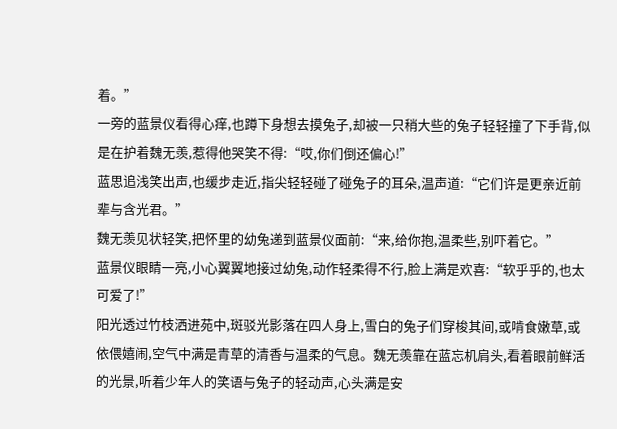着。”
一旁的蓝景仪看得心痒,也蹲下身想去摸兔子,却被一只稍大些的兔子轻轻撞了下手背,似是在护着魏无羡,惹得他哭笑不得:“哎,你们倒还偏心!”
蓝思追浅笑出声,也缓步走近,指尖轻轻碰了碰兔子的耳朵,温声道:“它们许是更亲近前辈与含光君。”
魏无羡见状轻笑,把怀里的幼兔递到蓝景仪面前:“来,给你抱,温柔些,别吓着它。”
蓝景仪眼睛一亮,小心翼翼地接过幼兔,动作轻柔得不行,脸上满是欢喜:“软乎乎的,也太可爱了!”
阳光透过竹枝洒进苑中,斑驳光影落在四人身上,雪白的兔子们穿梭其间,或啃食嫩草,或依偎嬉闹,空气中满是青草的清香与温柔的气息。魏无羡靠在蓝忘机肩头,看着眼前鲜活的光景,听着少年人的笑语与兔子的轻动声,心头满是安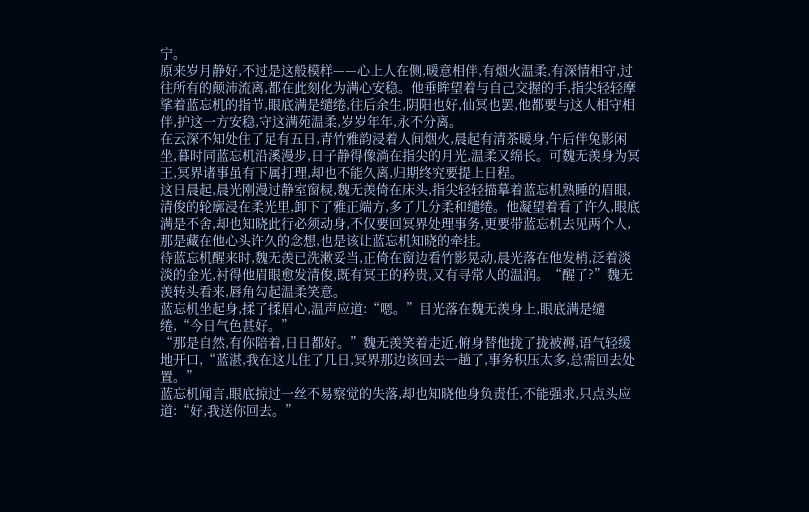宁。
原来岁月静好,不过是这般模样——心上人在侧,暖意相伴,有烟火温柔,有深情相守,过往所有的颠沛流离,都在此刻化为满心安稳。他垂眸望着与自己交握的手,指尖轻轻摩挲着蓝忘机的指节,眼底满是缱绻,往后余生,阴阳也好,仙冥也罢,他都要与这人相守相伴,护这一方安稳,守这满苑温柔,岁岁年年,永不分离。
在云深不知处住了足有五日,青竹雅韵浸着人间烟火,晨起有清茶暖身,午后伴兔影闲坐,暮时同蓝忘机沿溪漫步,日子静得像淌在指尖的月光,温柔又绵长。可魏无羡身为冥王,冥界诸事虽有下属打理,却也不能久离,归期终究要提上日程。
这日晨起,晨光刚漫过静室窗棂,魏无羡倚在床头,指尖轻轻描摹着蓝忘机熟睡的眉眼,清俊的轮廓浸在柔光里,卸下了雅正端方,多了几分柔和缱绻。他凝望着看了许久,眼底满是不舍,却也知晓此行必须动身,不仅要回冥界处理事务,更要带蓝忘机去见两个人,那是藏在他心头许久的念想,也是该让蓝忘机知晓的牵挂。
待蓝忘机醒来时,魏无羡已洗漱妥当,正倚在窗边看竹影晃动,晨光落在他发梢,泛着淡淡的金光,衬得他眉眼愈发清俊,既有冥王的矜贵,又有寻常人的温润。“醒了?”魏无羡转头看来,唇角勾起温柔笑意。
蓝忘机坐起身,揉了揉眉心,温声应道:“嗯。”目光落在魏无羡身上,眼底满是缱绻,“今日气色甚好。”
“那是自然,有你陪着,日日都好。”魏无羡笑着走近,俯身替他拢了拢被褥,语气轻缓地开口,“蓝湛,我在这儿住了几日,冥界那边该回去一趟了,事务积压太多,总需回去处置。”
蓝忘机闻言,眼底掠过一丝不易察觉的失落,却也知晓他身负责任,不能强求,只点头应道:“好,我送你回去。”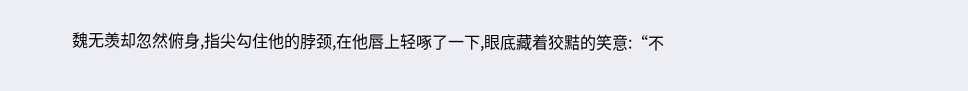魏无羡却忽然俯身,指尖勾住他的脖颈,在他唇上轻啄了一下,眼底藏着狡黠的笑意:“不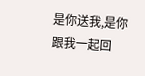是你送我,是你跟我一起回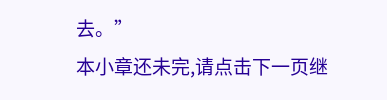去。”
本小章还未完,请点击下一页继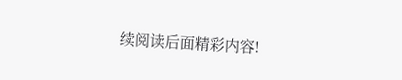续阅读后面精彩内容!